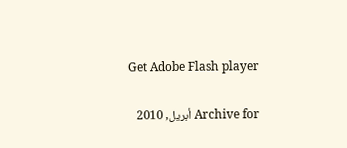Get Adobe Flash player

Archive for أبريل, 2010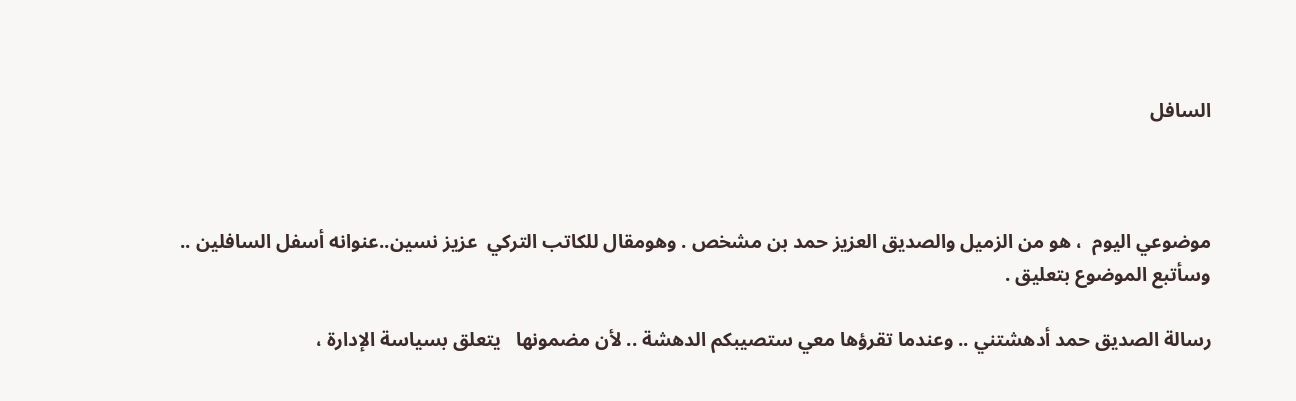السافل



موضوعي اليوم  ، هو من الزميل والصديق العزيز حمد بن مشخص . وهومقال للكاتب التركي  عزيز نسين..عنوانه أسفل السافلين .. وسأتبع الموضوع بتعليق .

رسالة الصديق حمد أدهشتني .. وعندما تقرؤها معي ستصيبكم الدهشة .. لأن مضمونها   يتعلق بسياسة الإدارة ،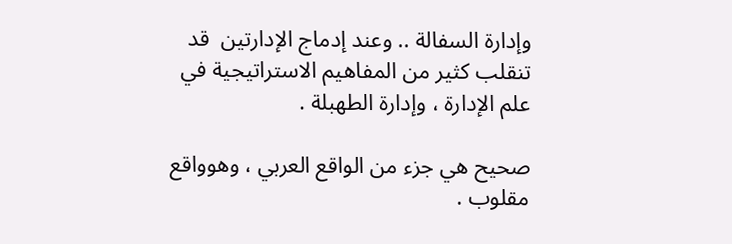وإدارة السفالة .. وعند إدماج الإدارتين  قد تنقلب كثير من المفاهيم الاستراتيجية في علم الإدارة ، وإدارة الطهبلة .

صحيح هي جزء من الواقع العربي ، وهوواقع مقلوب .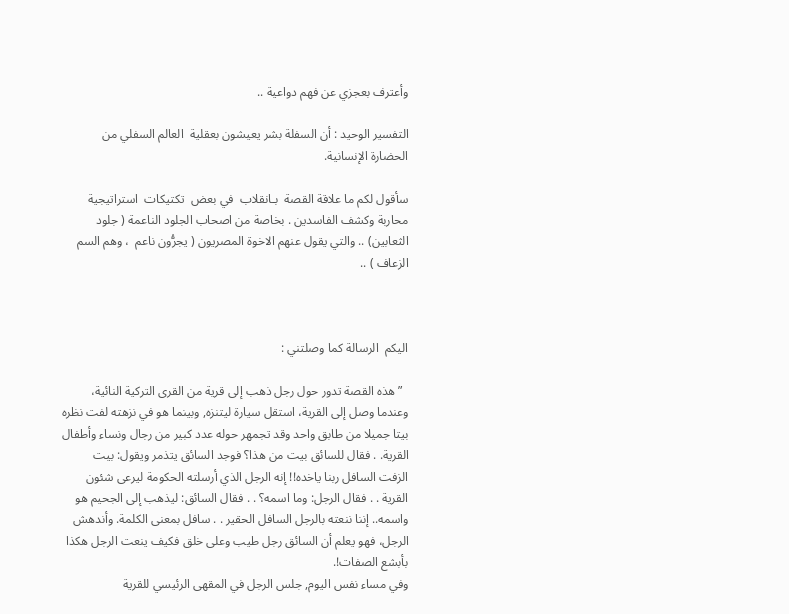وأعترف بعجزي عن فهم دواعية ..

التفسير الوحيد : أن السفلة بشر يعيشون بعقلية  العالم السفلي من الحضارة الإنسانية.

سأقول لكم ما علاقة القصة  بـانقلاب  في بعض  تكتيكات  استراتيجية محاربة وكشف الفاسدين . بخاصة من اصحاب الجلود الناعمة ( جلود الثعابين) .. والتي يقول عنهم الاخوة المصريون ( يجرُّون ناعم  ، وهم السم الزعاف ) ..



اليكم  الرسالة كما وصلتني :

  ”هذه القصة تدور حول رجل ذهب إلى قرية من القرى التركية النائية، وعندما وصل إلى القرية، استقل سيارة ليتنزه, وبينما هو في نزهته لفت نظره بيتا جميلا من طابق واحد وقد تجمهر حوله عدد كبير من رجال ونساء وأطفال القرية. . فقال للسائق بيت من هذا؟ فوجد السائق يتذمر ويقول: بيت الزفت السافل ربنا ياخده!! إنه الرجل الذي أرسلته الحكومة ليرعى شئون القرية . . فقال الرجل: وما اسمه؟ . . فقال السائق: ليذهب إلى الجحيم هو واسمه.. إننا ننعته بالرجل السافل الحقير . . سافل بمعنى الكلمة. وأندهش الرجل، فهو يعلم أن السائق رجل طيب وعلى خلق فكيف ينعت الرجل هكذا بأبشع الصفات!.
وفي مساء نفس اليوم, جلس الرجل في المقهى الرئيسي للقرية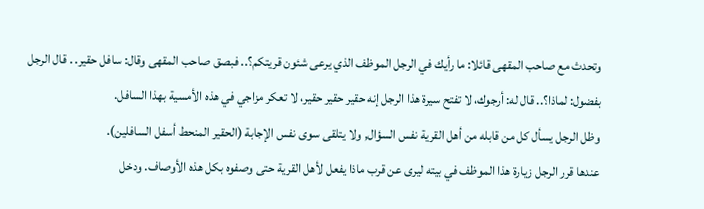وتحدث مع صاحب المقهى قائلا: ما رأيك في الرجل الموظف الذي يرعى شئون قريتكم؟.. فبصق صاحب المقهى وقال: سافل حقير. . قال الرجل بفضول: لماذا؟.. قال له: أرجوك، لا تفتح سيرة هذا الرجل إنه حقير حقير حقير، لا تعكر مزاجي في هذه الأمسية بهذا السافل.
وظل الرجل يسأل كل من قابله من أهل القرية نفس السؤال, ولا يتلقى سوى نفس الإجابة (الحقير المنحط أسفل السافلين).
عندها قرر الرجل زيارة هذا الموظف في بيته ليرى عن قرب ماذا يفعل لأهل القرية حتى وصفوه بكل هذه الأوصاف. ودخل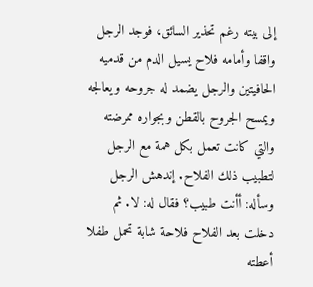إلى بيته رغم تحذير السائق، فوجد الرجل واقفا وأمامه فلاح يسيل الدم من قدميه الحافيتين والرجل يضمد له جروحه ويعالجه ويمسح الجروح بالقطن وبجواره ممرضته والتي كانت تعمل بكل همة مع الرجل لتطبيب ذلك الفلاح. إندهش الرجل وسأله: أأنت طبيب؟ فقال له: لا. ثم دخلت بعد الفلاح فلاحة شابة تحمل طفلا أعطته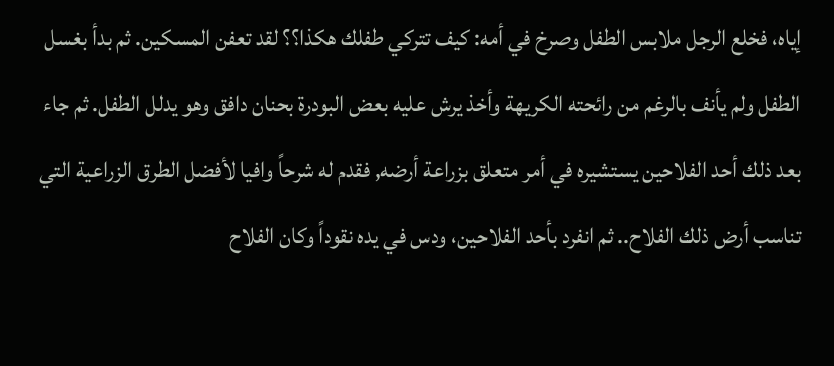إياه، فخلع الرجل ملابس الطفل وصرخ في أمه: كيف تتركي طفلك هكذا؟؟ لقد تعفن المسكين. ثم بدأ بغسل الطفل ولم يأنف بالرغم من رائحته الكريهة وأخذ يرش عليه بعض البودرة بحنان دافق وهو يدلل الطفل. ثم جاء بعد ذلك أحد الفلاحين يستشيره في أمر متعلق بزراعة أرضه, فقدم له شرحاً وافيا لأفضل الطرق الزراعية التي تناسب أرض ذلك الفلاح.. ثم انفرد بأحد الفلاحين، ودس في يده نقوداً وكان الفلاح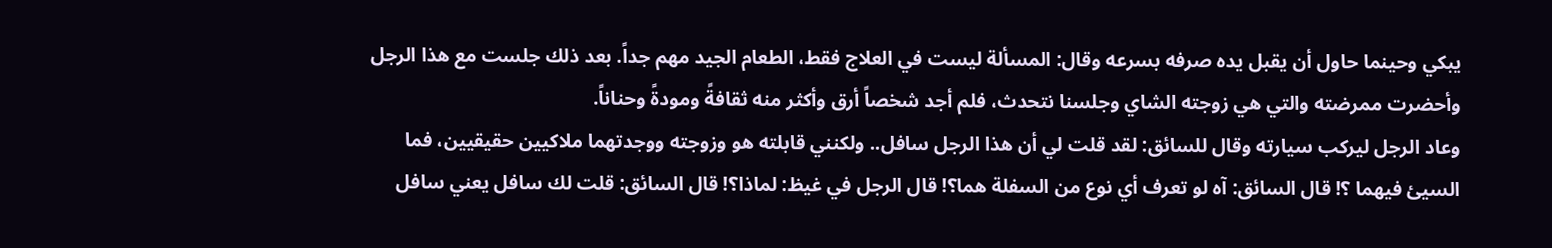يبكي وحينما حاول أن يقبل يده صرفه بسرعه وقال: المسألة ليست في العلاج فقط، الطعام الجيد مهم جداً. بعد ذلك جلست مع هذا الرجل وأحضرت ممرضته والتي هي زوجته الشاي وجلسنا نتحدث، فلم أجد شخصاً أرق وأكثر منه ثقافةً ومودةً وحناناً.
وعاد الرجل ليركب سيارته وقال للسائق: لقد قلت لي أن هذا الرجل سافل.. ولكنني قابلته هو وزوجته ووجدتهما ملاكيين حقيقيين، فما السيئ فيهما ؟! قال السائق: آه لو تعرف أي نوع من السفلة هما؟! قال الرجل في غيظ: لماذا؟! قال السائق: قلت لك سافل يعني سافل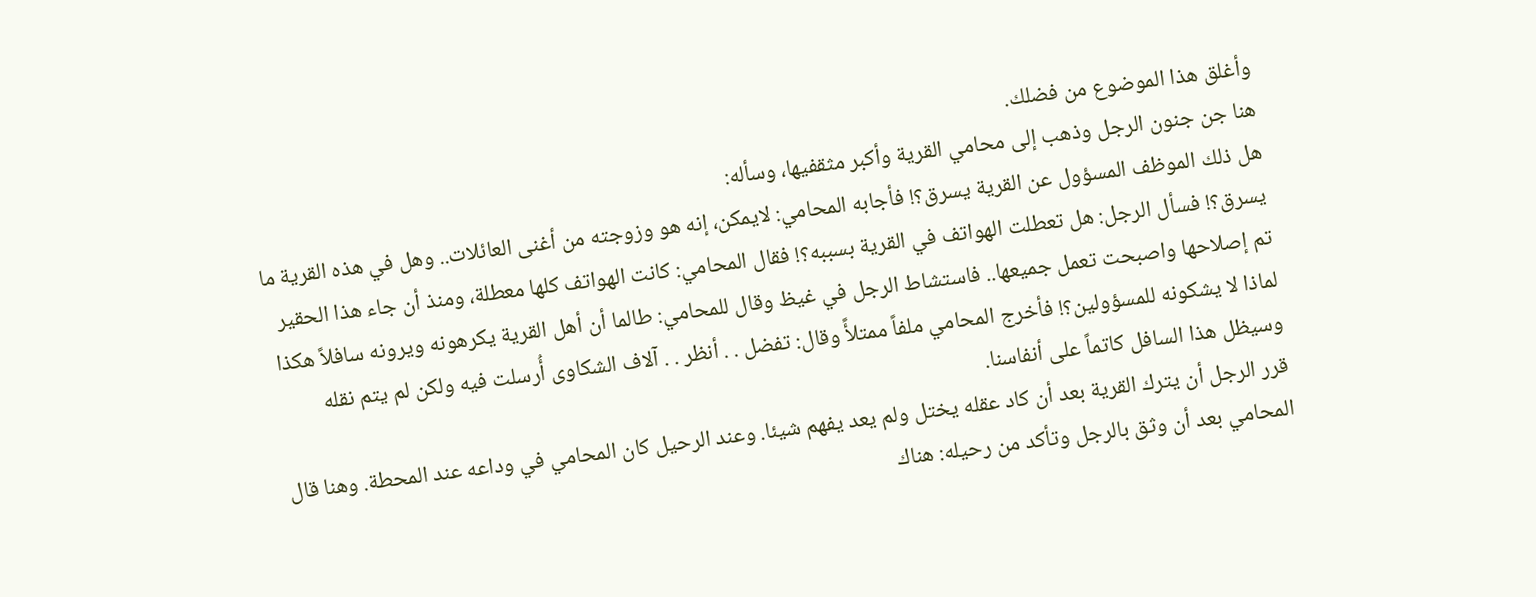وأغلق هذا الموضوع من فضلك.
هنا جن جنون الرجل وذهب إلى محامي القرية وأكبر مثقفيها، وسأله:
هل ذلك الموظف المسؤول عن القرية يسرق؟! فأجابه المحامي: لايمكن، إنه هو وزوجته من أغنى العائلات.. وهل في هذه القرية ما يسرق؟! فسأل الرجل: هل تعطلت الهواتف في القرية بسببه؟! فقال المحامي: كانت الهواتف كلها معطلة، ومنذ أن جاء هذا الحقير تم إصلاحها واصبحت تعمل جميعها.. فاستشاط الرجل في غيظ وقال للمحامي: طالما أن أهل القرية يكرهونه ويرونه سافلاً هكذا لماذا لا يشكونه للمسؤولين؟! فأخرج المحامي ملفاً ممتلأً وقال: تفضل . . أنظر . . آلاف الشكاوى أُرسلت فيه ولكن لم يتم نقله وسيظل هذا السافل كاتماً على أنفاسنا.
قرر الرجل أن يترك القرية بعد أن كاد عقله يختل ولم يعد يفهم شيئا. وعند الرحيل كان المحامي في وداعه عند المحطة. وهنا قال المحامي بعد أن وثق بالرجل وتأكد من رحيله: هناك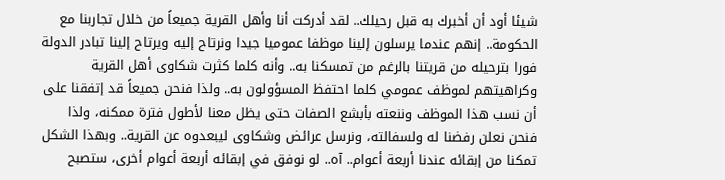شيئا أود أن أخبرك به قبل رحيلك.. لقد أدركت أنا وأهل القرية جميعاً من خلال تجاربنا مع الحكومة.. إنهم عندما يرسلون إلينا موظفا عموميا جيدا ونرتاح إليه ويرتاح إلينا تبادر الدولة فورا بترحيله من قريتنا بالرغم من تمسكنا به.. وأنه كلما كثرت شكاوى أهل القرية وكراهيتهم لموظف عمومي كلما احتفظ المسؤولون به.. ولذا فنحن جميعاً قد إتفقنا على أن نسب هذا الموظف وننعته بأبشع الصفات حتى يظل معنا لأطول فترة ممكنه، ولذا فنحن نعلن رفضنا له ولسفالته، ونرسل عرائض وشكاوى ليبعدوه عن القرية.. وبهذا الشكل تمكنا من إبقائه عندنا أربعة أعوام.. آه.. لو نوفق في إبقائه أربعة أعوام أخرى، ستصبح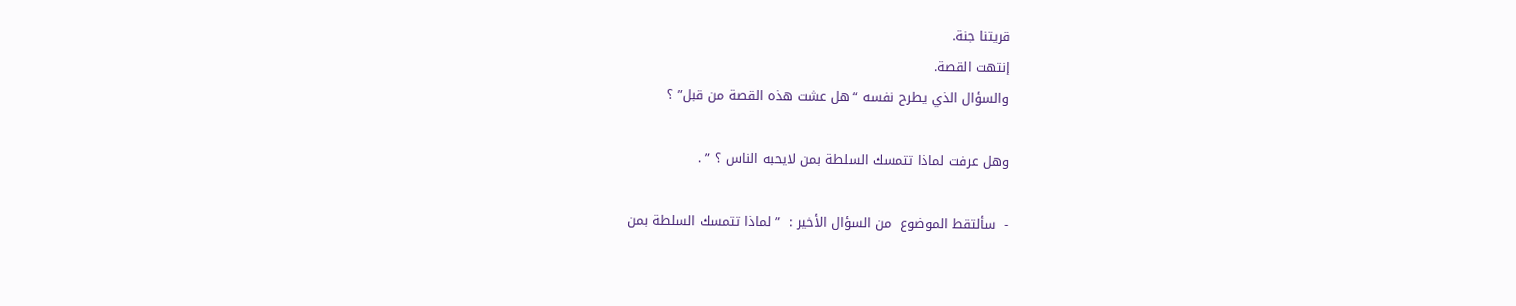قريتنا جنة.
إنتهت القصة.
والسؤال الذي يطرح نفسه “هل عشت هذه القصة من قبل” ؟

وهل عرفت لماذا تتمسك السلطة بمن لايحبه الناس ؟ ” .

-  سألتقط الموضوع  من السؤال الأخير :  ” لماذا تتمسك السلطة بمن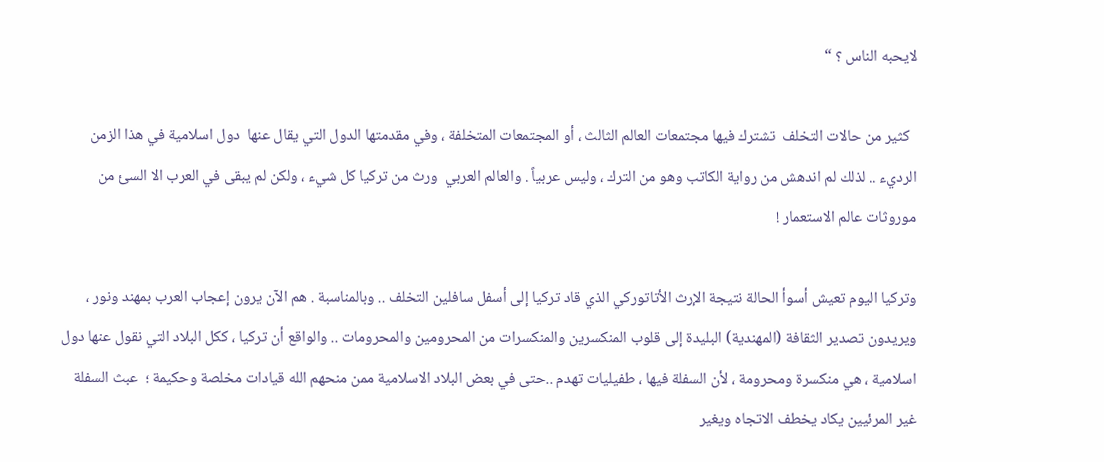لايحبه الناس ؟ “

  كثير من حالات التخلف  تشترك فيها مجتمعات العالم الثالث ، أو المجتمعات المتخلفة ، وفي مقدمتها الدول التي يقال عنها  دول اسلامية في هذا الزمن الرديء .. لذلك لم اندهش من رواية الكاتب وهو من الترك ، وليس عربياً . والعالم العربي  ورث من تركيا كل شيء ، ولكن لم يبقى في العرب الا السئ من موروثات عالم الاستعمار !

وتركيا اليوم تعيش أسوأ الحالة نتيجة الإرث الأتاتوركي الذي قاد تركيا إلى أسفل سافلين التخلف .. وبالمناسبة . هم الآن يرون إعجاب العرب بمهند ونور ، ويريدون تصدير الثقافة (المهندية) البليدة إلى قلوب المنكسرين والمنكسرات من المحرومين والمحرومات .. والواقع أن تركيا ، ككل البلاد التي نقول عنها دول اسلامية ، هي منكسرة ومحرومة ، لأن السفلة فيها ، طفيليات تهدم ..حتى في بعض البلاد الاسلامية ممن منحهم الله قيادات مخلصة وحكيمة ؛  عبث السفلة غير المرئيين يكاد يخطف الاتجاه ويغير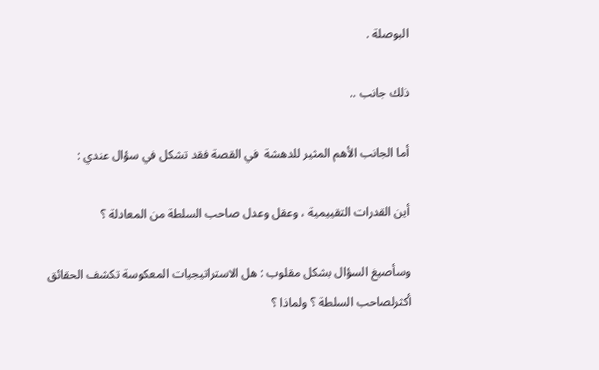البوصلة .

ذلك جانب ..

أما الجانب الأهم المثير للدهشة  في القصة فقد تشكل في سؤال عندي :

أين القدرات التقييمية ، وعقل وعدل صاحب السلطة من المعادلة ؟

وسأصيغ السؤال بشكل مقلوب : هل الاستراتيجيات المعكوسة تكشف الحقائق أكثرلصاحب السلطة ؟ ولماذا ؟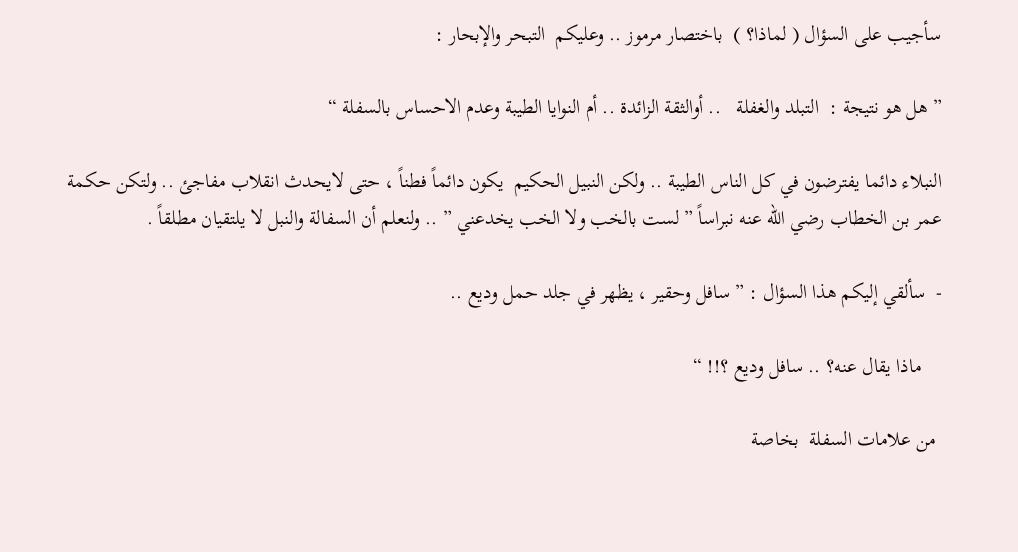سأجيب على السؤال ( لماذا؟ )  باختصار مرموز .. وعليكم  التبحر والإبحار :

” هل هو نتيجة :  التبلد والغفلة   .. أوالثقة الزائدة .. أم النوايا الطيبة وعدم الاحساس بالسفلة “

النبلاء دائما يفترضون في كل الناس الطيبة .. ولكن النبيل الحكيم  يكون دائماً فطناً ، حتى لايحدث انقلاب مفاجئ .. ولتكن حكمة عمر بن الخطاب رضي الله عنه نبراساً ” لست بالخب ولا الخب يخدعني ” .. ولنعلم أن السفالة والنبل لا يلتقيان مطلقاً .

-  سألقي إليكم هذا السؤال : ” سافل وحقير ، يظهر في جلد حمل وديع ..

    ماذا يقال عنه؟ .. سافل وديع ؟!! “

 من علامات السفلة  بخاصة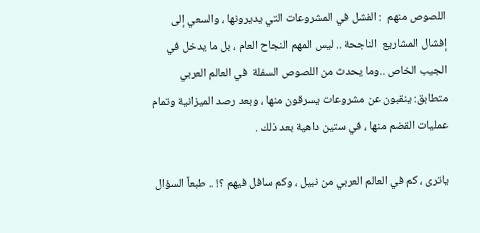اللصوص منهم  : الفشل في المشروعات التي يديرونها ، والسعي إلى إفشال المشاريع  الناجحة .. ليس المهم النجاح العام ، بل ما يدخل في الجيب الخاص ..وما يحدث من اللصوص السفلة  في العالم العربي متطابق: ينقبون عن مشروعات يسرقون منها ، وبعد رصد الميزانية وتمام عمليات القضم منها ، في ستين داهية بعد ذلك .

ياترى ، كم في العالم العربي من نبيل ، وكم سافل فيهم ؟! .. طبعاً السؤال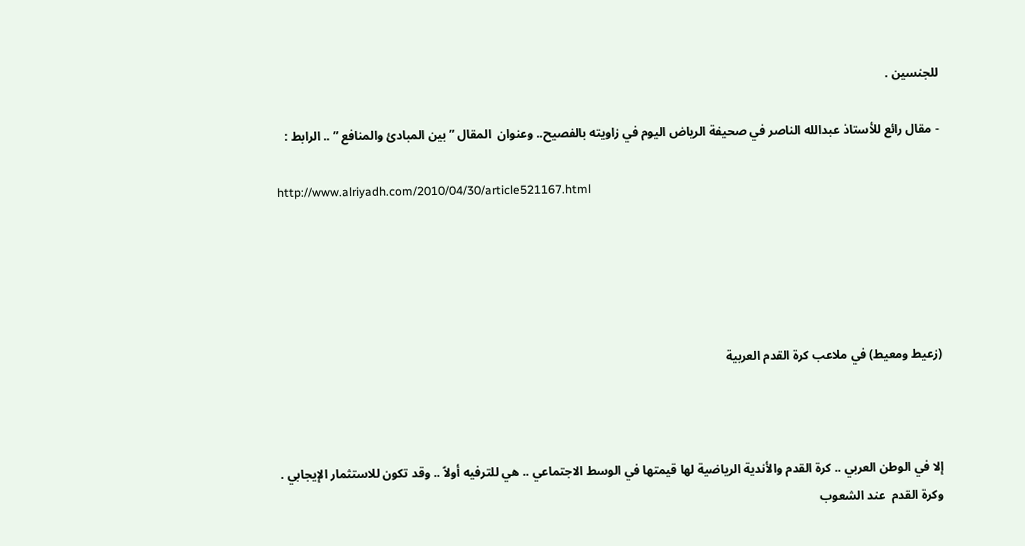للجنسين .

- مقال رائع للأستاذ عبدالله الناصر في صحيفة الرياض اليوم في زاويته بالفصيح.. وعنوان  المقال ” بين المبادئ والمنافع ” .. الرابط :

http://www.alriyadh.com/2010/04/30/article521167.html





(زعيط ومعيط) في ملاعب كرة القدم العربية



إلا في الوطن العربي .. كرة القدم والأندية الرياضية لها قيمتها في الوسط الاجتماعي .. هي للترفيه أولاً .. وقد تكون للاستثمار الإيجابي . وكرة القدم  عند الشعوب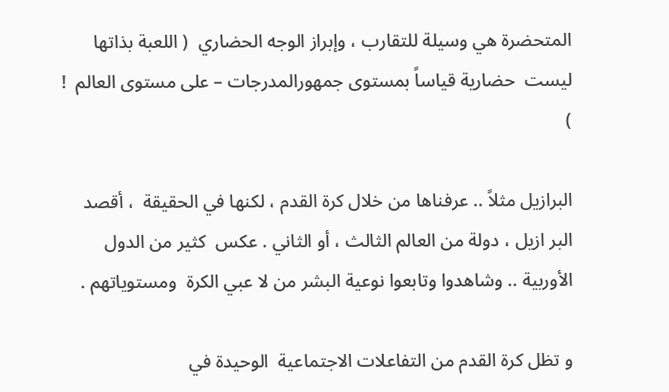المتحضرة هي وسيلة للتقارب ، وإبراز الوجه الحضاري  ( اللعبة بذاتها ليست  حضارية قياساً بمستوى جمهورالمدرجات – على مستوى العالم  ! )

البرازيل مثلاً .. عرفناها من خلال كرة القدم ، لكنها في الحقيقة  ، أقصد البر ازيل ، دولة من العالم الثالث ، أو الثاني . عكس  كثير من الدول الأوربية .. وشاهدوا وتابعوا نوعية البشر من لا عبي الكرة  ومستوياتهم .

و تظل كرة القدم من التفاعلات الاجتماعية  الوحيدة في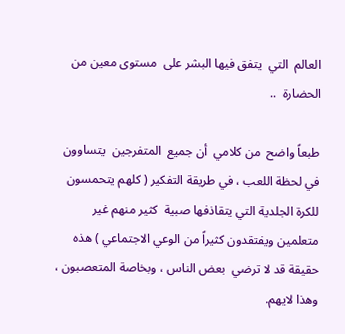العالم  التي  يتفق فيها البشر على  مستوى معين من الحضارة  ..

طبعاً واضح  من كلامي  أن جميع  المتفرجين  يتساوون في لحظة اللعب ، في طريقة التفكير ( كلهم يتحمسون للكرة الجلدية التي يتقاذفها صبية  كثير منهم غير متعلمين ويفتقدون كثيراً من الوعي الاجتماعي ) هذه حقيقة قد لا ترضي  بعض الناس ، وبخاصة المتعصبون ، وهذا لايهم.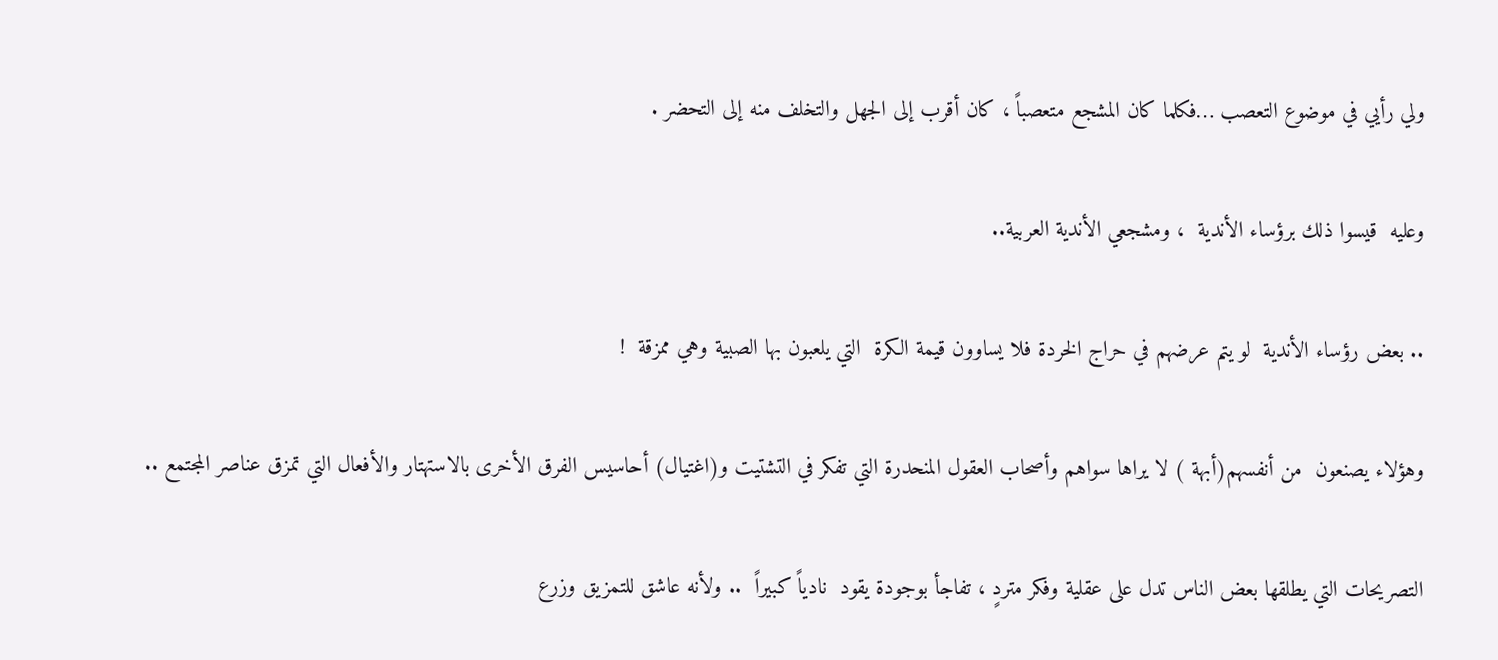ولي رأيي في موضوع التعصب …فكلما كان المشجع متعصباً ، كان أقرب إلى الجهل والتخلف منه إلى التحضر .

وعليه  قيسوا ذلك برؤساء الأندية  ، ومشجعي الأندية العربية..

.. بعض رؤساء الأندية  لو يتم عرضهم في حراج الخردة فلا يساوون قيمة الكرة  التي يلعبون بها الصبية وهي ممزقة  !

وهؤلاء يصنعون  من أنفسهم(أبهة ) لا يراها سواهم وأصحاب العقول المنحدرة التي تفكر في التشتيت و(اغتيال) أحاسيس الفرق الأخرى بالاستهتار والأفعال التي تمزق عناصر المجتمع ..

التصريحات التي يطلقها بعض الناس تدل على عقلية وفكر متردٍ ، تفاجأ بوجودة يقود  نادياً كبيراً  .. ولأنه عاشق للتمزيق وزرع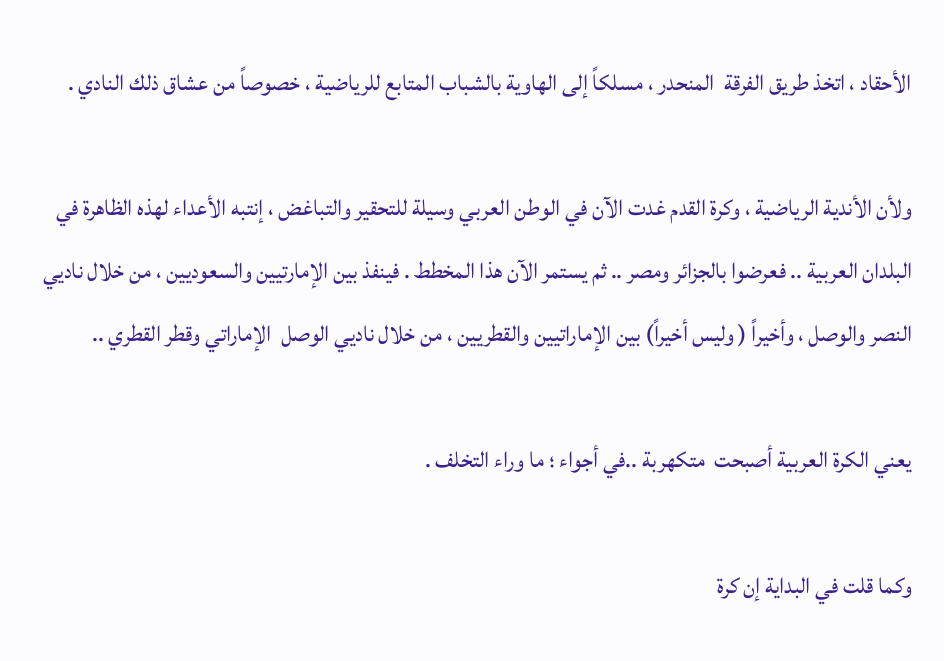الأحقاد ، اتخذ طريق الفرقة  المنحدر ، مسلكاً إلى الهاوية بالشباب المتابع للرياضية ، خصوصاً من عشاق ذلك النادي .

ولأن الأندية الرياضية ، وكرة القدم غدت الآن في الوطن العربي وسيلة للتحقير والتباغض ، إنتبه الأعداء لهذه الظاهرة في البلدان العربية .. فعرضوا بالجزائر ومصر .. ثم يستمر الآن هذا المخطط . فينفذ بين الإمارتيين والسعوديين ، من خلال ناديي النصر والوصل ، وأخيراً ( وليس أخيراً) بين الإماراتيين والقطريين ، من خلال ناديي الوصل  الإماراتي وقطر القطري ..

يعني الكرة العربية أصبحت  متكهربة ..في أجواء ؛ ما وراء التخلف .

وكما قلت في البداية إن كرة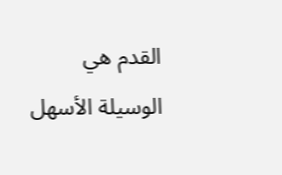القدم هي الوسيلة الأسهل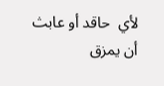لأي  حاقد أو عابث أن يمزق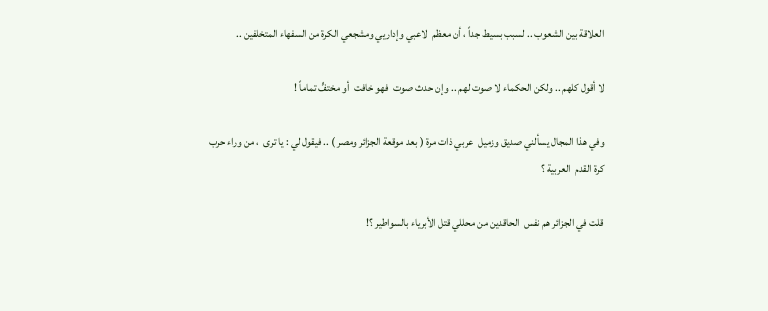العلاقة بين الشعوب .. لسبب بسيط جداً ، أن معظم  لاعبي وإداريي ومشجعي الكرة من السفهاء المتخلفين ..

لا أقول كلهم .. ولكن الحكماء لا صوت لهم .. وإن حدث صوت  فهو خافت  أو مختفٍّ تماماً !

وفي هذا المجال يسألني صديق وزميل  عربي ذات مرة ( بعد موقعة الجزائر ومصر ) .. فيقول لي : يا ترى  ، من وراء حرب كرة القدم  العربية ؟

قلت في الجزائر هم نفس  الحاقدين من محللي قتل الأبرياء بالسواطير ؟!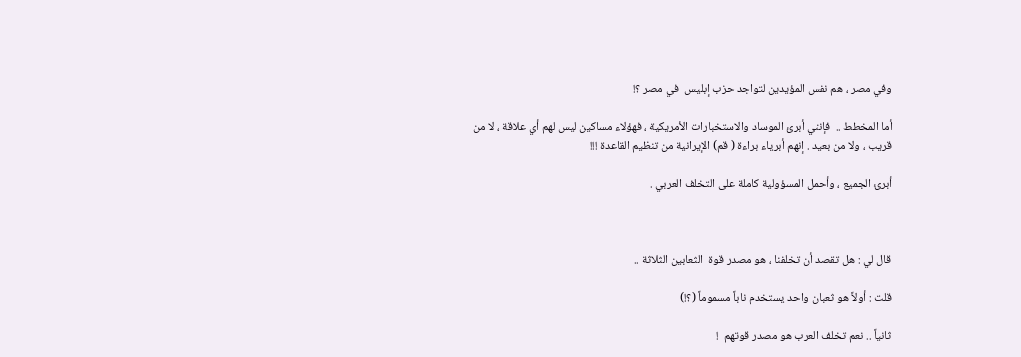وفي مصر ، هم نفس المؤيدين لتواجد حزب إبليس  في مصر ؟!

أما المخطط ..  فإنني أبرئ الموساد والاستخبارات الأمريكية ، فهؤلاء مساكين ليس لهم أي علاقة ، لا من قريب ، ولا من بعيد . إنهم أبرياء براءة ( قم) الإيرانية من تنظيم القاعدة !!!

أبرئ الجميع ، وأحمل المسؤولية كاملة على التخلف العربي .



قال لي : هل تقصد أن تخلفنا ، هو مصدر قوة  الثعابين الثلاثة ..

قلت : أولاً هو ثعبان واحد يستخدم ناباً مسموماً (؟!)

ثانياً .. نعم تخلف العرب هو مصدر قوتهم  !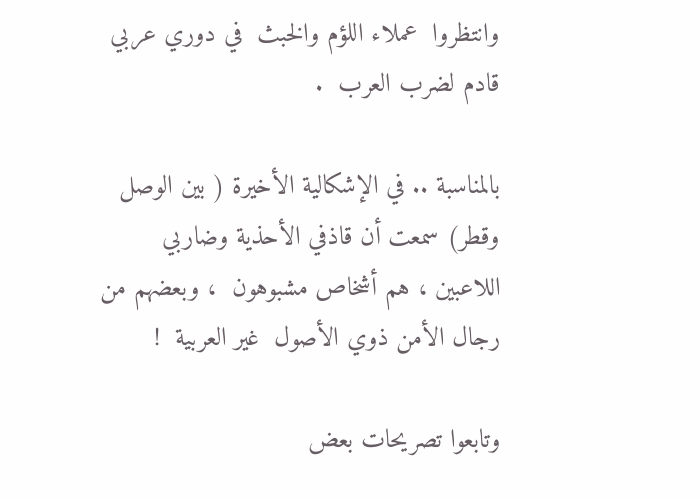وانتظروا  عملاء اللؤم والخبث  في دوري عربي قادم لضرب العرب  .

بالمناسبة .. في الإشكالية الأخيرة ( بين الوصل وقطر) سمعت أن قاذفي الأحذية وضاربي اللاعبين ، هم أشخاص مشبوهون  ، وبعضهم من رجال الأمن ذوي الأصول  غير العربية  !

وتابعوا تصريحات بعض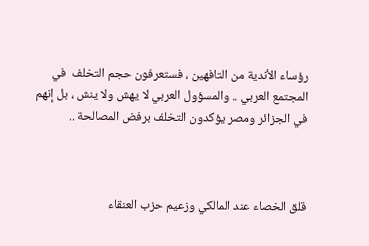رؤساء الأندية من التافهين ، فستعرفون حجم التخلف  في المجتمع العربي .. والمسؤول العربي لا يهش ولا ينش ، بل إنهم في الجزائر ومصر يؤكدون التخلف برفض المصالحة ..



قلق الخصاء عند المالكي وزعيم حزب العنقاء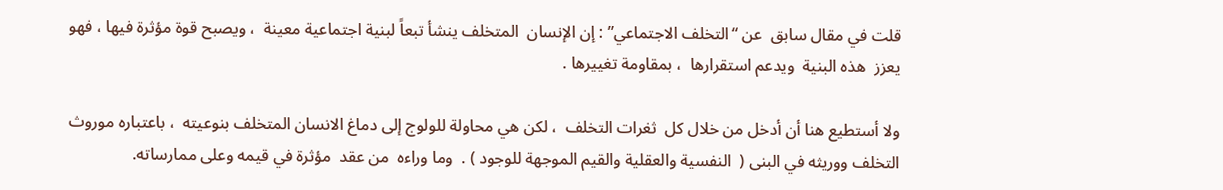قلت في مقال سابق  عن “التخلف الاجتماعي” : إن الإنسان  المتخلف ينشأ تبعاً لبنية اجتماعية معينة  ، ويصبح قوة مؤثرة فيها ، فهو يعزز  هذه البنية  ويدعم استقرارها  ، بمقاومة تغييرها .

ولا أستطيع هنا أن أدخل من خلال كل  ثغرات التخلف  ، لكن هي محاولة للولوج إلى دماغ الانسان المتخلف بنوعيته  ، باعتباره موروث التخلف ووريثه في البنى (  النفسية والعقلية والقيم الموجهة للوجود ) .  وما وراءه  من عقد  مؤثرة في قيمه وعلى ممارساته.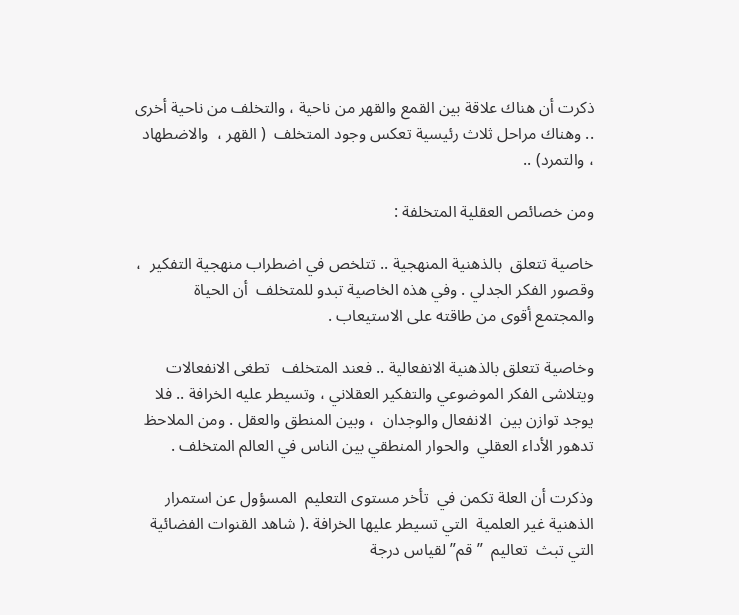ذكرت أن هناك علاقة بين القمع والقهر من ناحية ، والتخلف من ناحية أخرى .. وهناك مراحل ثلاث رئيسية تعكس وجود المتخلف  ( القهر ،  والاضطهاد ، والتمرد) ..

ومن خصائص العقلية المتخلفة :

خاصية تتعلق  بالذهنية المنهجية .. تتلخص في اضطراب منهجية التفكير  ، وقصور الفكر الجدلي . وفي هذه الخاصية تبدو للمتخلف  أن الحياة والمجتمع أقوى من طاقته على الاستيعاب .

وخاصية تتعلق بالذهنية الانفعالية .. فعند المتخلف   تطغى الانفعالات ويتلاشى الفكر الموضوعي والتفكير العقلاني ، وتسيطر عليه الخرافة .. فلا يوجد توازن بين  الانفعال والوجدان  ، وبين المنطق والعقل . ومن الملاحظ تدهور الأداء العقلي  والحوار المنطقي بين الناس في العالم المتخلف .

وذكرت أن العلة تكمن في  تأخر مستوى التعليم  المسؤول عن استمرار الذهنية غير العلمية  التي تسيطر عليها الخرافة .( شاهد القنوات الفضائية التي تبث  تعاليم  ” قم” لقياس درجة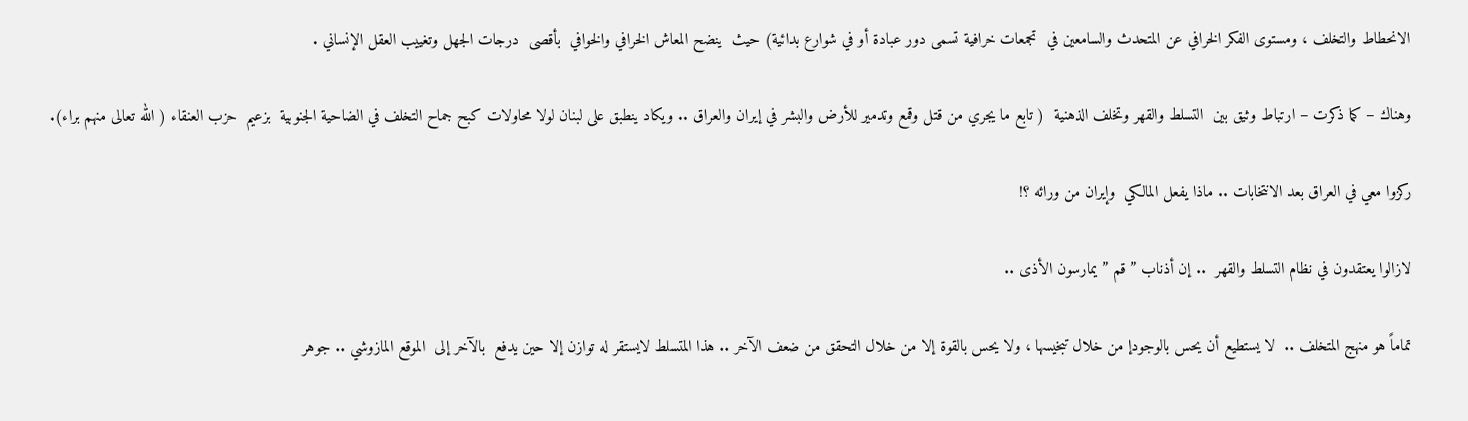الانحطاط والتخلف ، ومستوى الفكر الخرافي عن المتحدث والسامعين في  تجمعات خرافية تسمى دور عبادة أو في شوارع بدائية) حيث  ينضح المعاش الخرافي والخوافي  بأقصى  درجات الجهل وتغييب العقل الإنساني .

وهناك – كما ذكرت – ارتباط وثيق بين  التسلط والقهر وتخلف الذهنية  ( تابع ما يجري من قتل وقمع وتدمير للأرض والبشر في إيران والعراق .. ويكاد ينطبق على لبنان لولا محاولات كبح جماح التخلف في الضاحية الجنوبية  بزعيم  حزب العنقاء ( الله تعالى منهم براء).

ركزوا معي في العراق بعد الانتخابات .. ماذا يفعل المالكي  وإيران من ورائه ؟!

لازالوا يعتقدون في نظام التسلط والقهر  .. إن أذناب ” قم ” يمارسون الأذى ..

تماماً هو منهج المتخلف ..  لا يستطيع أن يحس بالوجودإ من خلال تبخيسها ، ولا يحس بالقوة إلا من خلال التحقق من ضعف الآخر .. هذا المتسلط لايستقر له توازن إلا حين يدفع  بالآخر إلى  الموقع المازوشي .. جوهر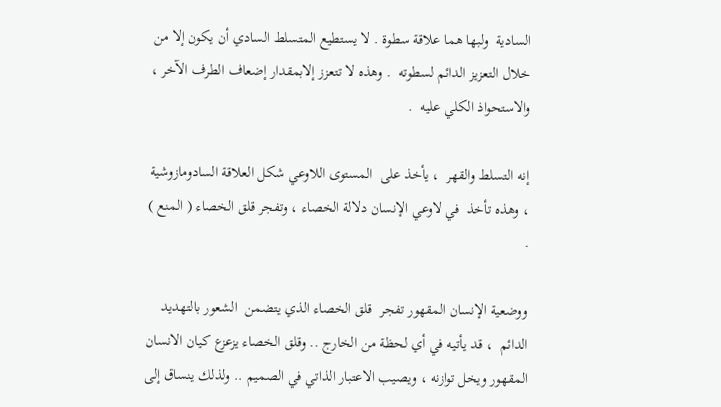السادية  ولبها هما علاقة سطوة . لا يستطيع المتسلط السادي أن يكون إلا من خلال التعزيز الدائم لسطوته  . وهذه لا تتعزز إلابمقدار إضعاف الطرف الآخر ، والاستحواذ الكلي عليه  .

إنه التسلط والقهر  ، يأخذ على  المستوى اللاوعي شكل العلاقة السادومازوشية ، وهذه تأخذ  في لاوعي الإنسان دلالة الخصاء ، وتفجر قلق الخصاء ( المنع ) .

ووضعية الإنسان المقهور تفجر  قلق الخصاء الذي يتضمن  الشعور بالتهديد الدائم  ، قد يأتيه في أي لحظة من الخارج .. وقلق الخصاء يزعزع كيان الانسان المقهور ويخل توازنه ، ويصيب الاعتبار الذاتي في الصميم .. ولذلك ينساق إلى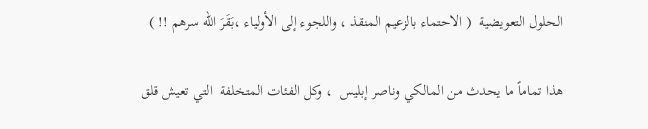الحلول التعويضية  ( الاحتماء بالزعيم المنقذ ، واللجوء إلى الأولياء ،بَقَرَ الله سرهم !! )

هذا تماماً ما يحدث من المالكي وناصر إبليس  ، وكل الفئات المتخلفة  التي تعيش قلق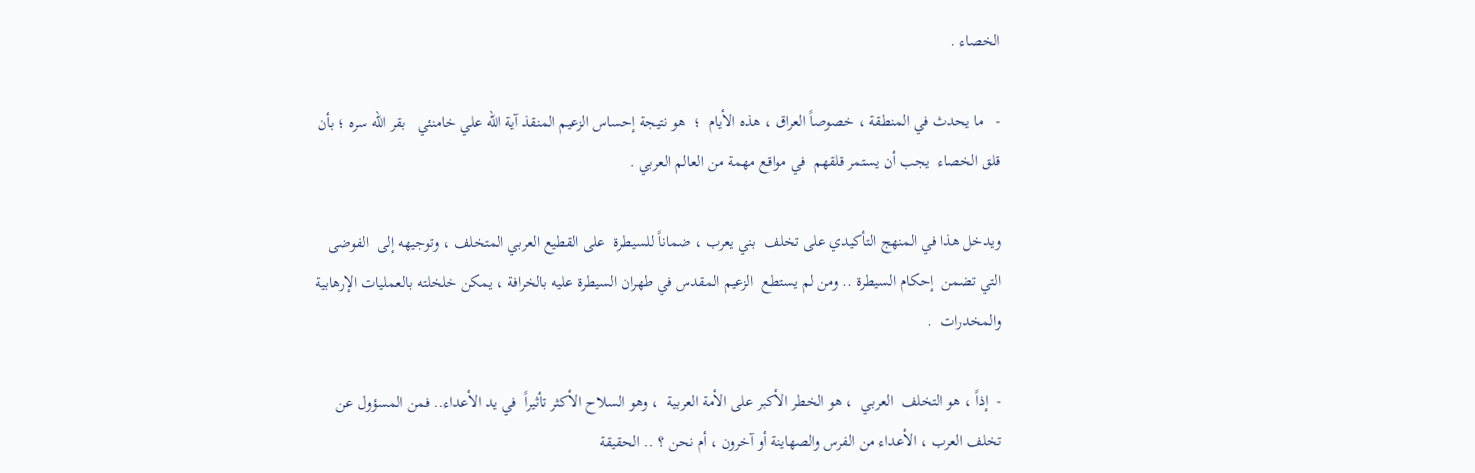الخصاء .

-   ما يحدث في المنطقة ، خصوصاً العراق ، هذه الأيام  ؛  هو نتيجة إحساس الزعيم المنقذ آية الله علي خامنئي   بقر الله سره ؛ بأن  قلق الخصاء  يجب أن يستمر قلقهم  في مواقع مهمة من العالم العربي .

ويدخل هذا في المنهج التأكيدي على تخلف  بني يعرب ، ضماناً للسيطرة  على القطيع العربي المتخلف ، وتوجيهه إلى  الفوضى التي تضمن  إحكام السيطرة .. ومن لم يستطع  الزعيم المقدس في طهران السيطرة عليه بالخرافة ، يمكن خلخلته بالعمليات الإرهابية والمخدرات  .

-  إذاً ، هو التخلف  العربي  ، هو الخطر الأكبر على الأمة العربية  ، وهو السلاح الأكثر تأثيراً  في يد الأعداء.. فمن المسؤول عن تخلف العرب ، الأعداء من الفرس والصهاينة أو آخرون ، أم نحن ؟ .. الحقيقة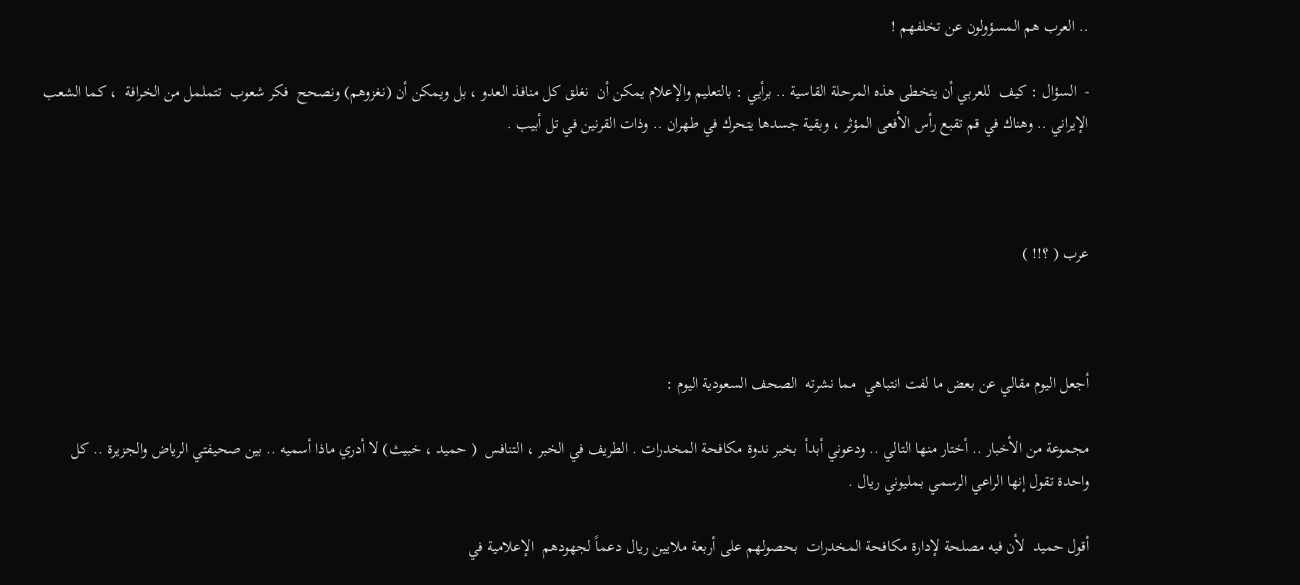.. العرب هم المسؤولون عن تخلفهم !

-  السؤال : كيف  للعربي أن يتخطى هذه المرحلة القاسية .. برأيي : بالتعليم والإعلام يمكن أن  نغلق كل منافذ العدو ، بل ويمكن أن (نغزوهم) ونصحح  فكر شعوب  تتململ من الخرافة  ، كما الشعب الإيراني .. وهناك في قم تقبع رأس الأفعى المؤثر ، وبقية جسدها يتحرك في طهران .. وذات القرنين في تل أبيب .



عرب ( ؟!! )



أجعل اليوم مقالي عن بعض ما لفت انتباهي  مما نشرته  الصحف السعودية اليوم :

مجموعة من الأخبار .. أختار منها التالي .. ودعوني أبدأ  بخبر ندوة مكافحة المخدرات . الطريف في الخبر ، التنافس  ( حميد ، خبيث) لا أدري ماذا أسميه .. بين صحيفتي الرياض والجزيرة .. كل واحدة تقول إنها الراعي الرسمي بـمليوني ريال .

أقول حميد  لأن فيه مصلحة لإدارة مكافحة المخدرات  بحصولهم على أربعة ملايين ريال دعماً لجهودهم  الإعلامية في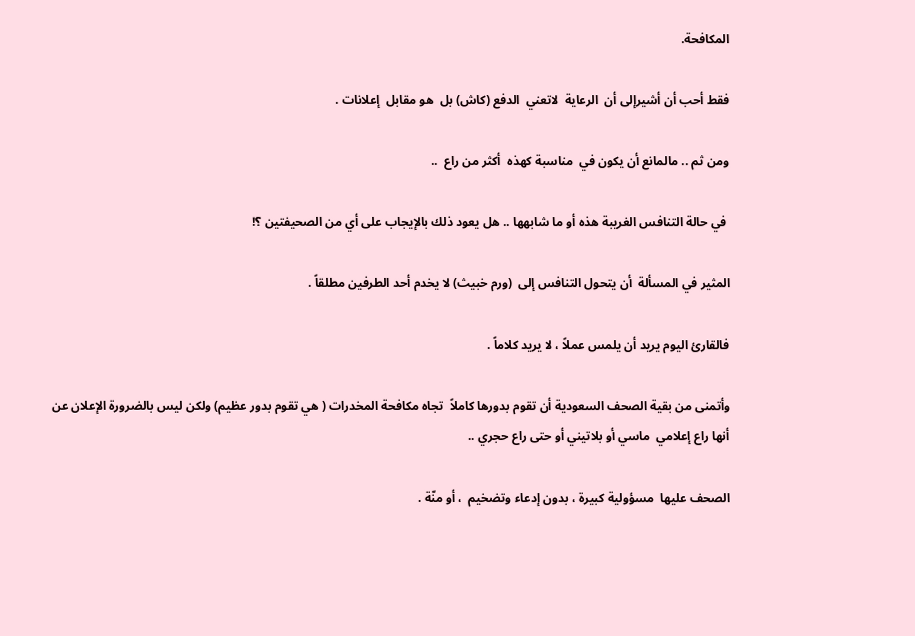المكافحة.

فقط أحب أن أشيرإلى أن  الرعاية  لاتعني  الدفع (كاش) بل  هو مقابل  إعلانات .

ومن ثم .. مالمانع أن يكون في  مناسبة كهذه  أكثر من راع  ..

 في حالة التنافس الغريبة هذه أو ما شابهها .. هل يعود ذلك بالإيجاب على أي من الصحيفتين ؟!

المثير في المسألة  أن يتحول التنافس إلى  (ورم خبيث) لا يخدم أحد الطرفين مطلقاً .

فالقارئ اليوم يريد أن يلمس عملاً ، لا يريد كلاماً .

وأتمنى من بقية الصحف السعودية أن تقوم بدورها كاملاً  تجاه مكافحة المخدرات ( هي تقوم بدور عظيم) ولكن ليس بالضرورة الإعلان عن  أنها راع إعلامي  ماسي أو بلاتيني أو حتى راع حجري ..

الصحف عليها  مسؤولية كبيرة ، بدون إدعاء وتضخيم  ، أو منّة .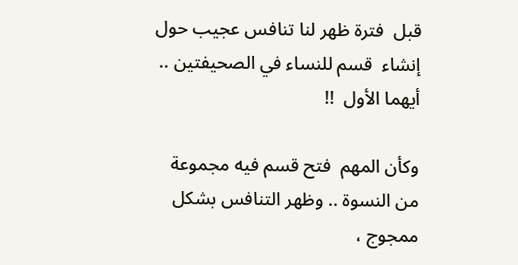قبل  فترة ظهر لنا تنافس عجيب حول   إنشاء  قسم للنساء في الصحيفتين .. أيهما الأول  !!

وكأن المهم  فتح قسم فيه مجموعة من النسوة .. وظهر التنافس بشكل ممجوج ،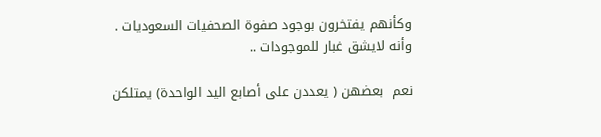وكأنهم يفتخرون بوجود صفوة الصحفيات السعوديات . وأنه لايشق غبار للموجودات ..

نعم  بعضهن ( يعددن على أصابع اليد الواحدة) يمتلكن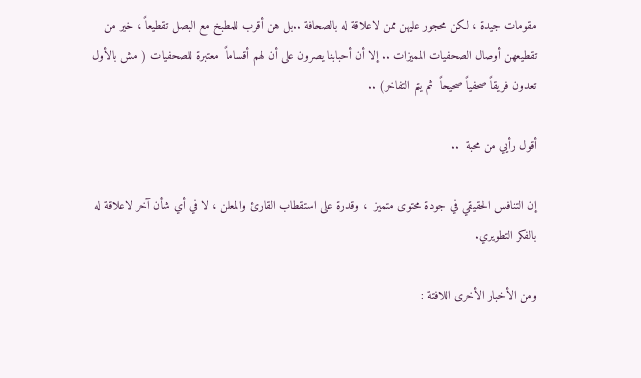مقومات جيدة ، لكن محجور عليهن ممن لاعلاقة له بالصحافة ..بل هن أقرب للمطبخ مع البصل تقطيعاً ، خير من تقطيعهن أوصال الصحفيات المميزات .. إلا أن أحبابنا يصرون على أن لهم أقساماً  معتبرة للصحفيات ( مش بالأول تعدون فريقاً صحفياً صحيحاً  ثم يتم التفاخر) ..

أقول رأيي من محبة  ..

إن التنافس الحقيقي في جودة محتوى متميز  ، وقدرة على استقطاب القارئ والمعلن ، لا في أي شأن آخر لاعلاقة له بالفكر التطويري.

ومن الأخبار الأخرى اللافتة :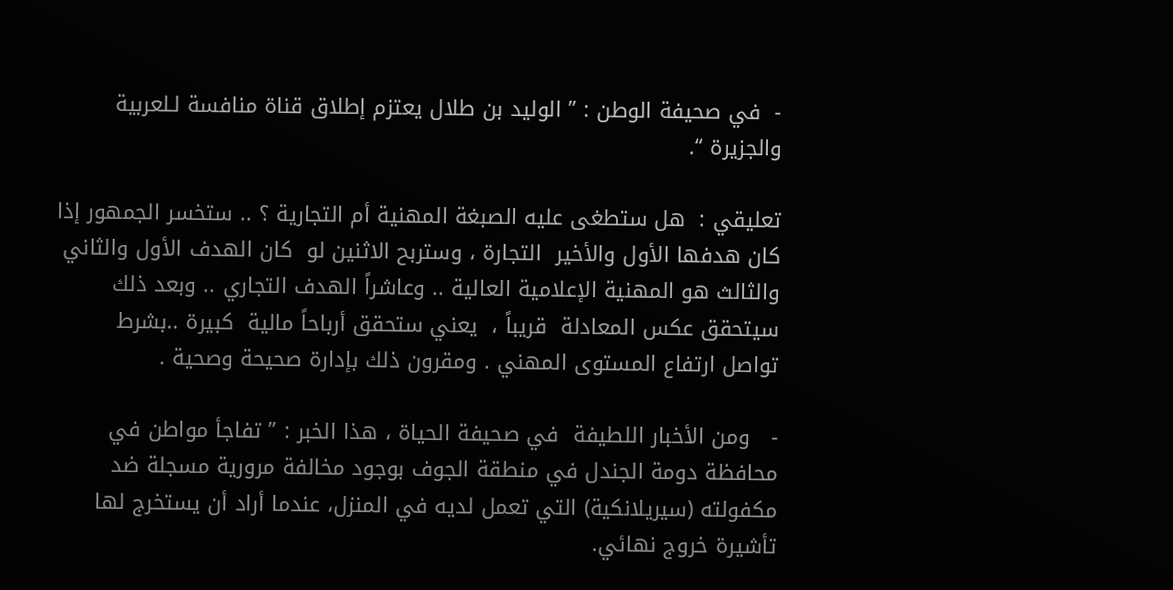-  في صحيفة الوطن : ” الوليد بن طلال يعتزم إطلاق قناة منافسة لـلعربية والجزيرة “.

تعليقي :  هل ستطغى عليه الصبغة المهنية أم التجارية ؟ .. ستخسر الجمهور إذا كان هدفها الأول والأخير  التجارة ، وستربح الاثنين لو  كان الهدف الأول والثاني والثالث هو المهنية الإعلامية العالية .. وعاشراً الهدف التجاري .. وبعد ذلك  سيتحقق عكس المعادلة  قريباً ،  يعني ستحقق أرباحاً مالية  كبيرة ..بشرط  تواصل ارتفاع المستوى المهني . ومقرون ذلك بإدارة صحيحة وصحية .

-   ومن الأخبار اللطيفة  في صحيفة الحياة ، هذا الخبر : ” تفاجأ مواطن في محافظة دومة الجندل في منطقة الجوف بوجود مخالفة مرورية مسجلة ضد مكفولته (سيريلانكية) التي تعمل لديه في المنزل، عندما أراد أن يستخرج لها تأشيرة خروج نهائي.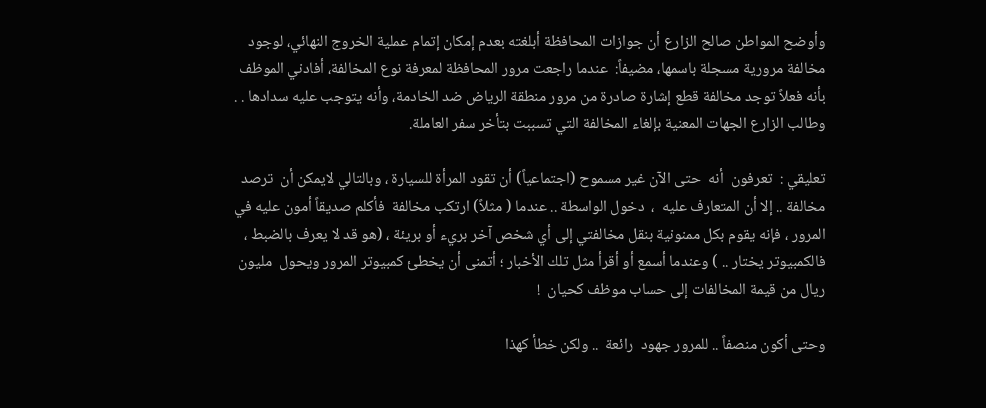وأوضح المواطن صالح الزارع أن جوازات المحافظة أبلغته بعدم إمكان إتمام عملية الخروج النهائي، لوجود مخالفة مرورية مسجلة باسمها، مضيفاً:  عندما راجعت مرور المحافظة لمعرفة نوع المخالفة، أفادني الموظف بأنه فعلاً توجد مخالفة قطع إشارة صادرة من مرور منطقة الرياض ضد الخادمة، وأنه يتوجب عليه سدادها . . وطالب الزارع الجهات المعنية بإلغاء المخالفة التي تسببت بتأخر سفر العاملة.

تعليقي :  تعرفون  أنه  حتى الآن غير مسموح (اجتماعياً) أن تقود المرأة للسيارة ، وبالتالي لايمكن أن  ترصد مخالفة .. إلا أن المتعارف عليه  ،  دخول الواسطة .. عندما ( مثلاً) ارتكب مخالفة  فأكلم صديقاً أمون عليه في المرور ، فإنه يقوم بكل ممنونية بنقل مخالفتي إلى أي شخص آخر بريء أو بريئة ، (هو قد لا يعرف بالضبط ، فالكمبيوتر يختار .. ) وعندما أسمع أو أقرأ مثل تلك الأخبار ؛ أتمنى أن يخطئ كمبيوتر المرور ويحول  مليون ريال من قيمة المخالفات إلى حساب موظف كحيان  !

وحتى أكون منصفاً .. للمرور جهود  رائعة  .. ولكن خطأ كهذا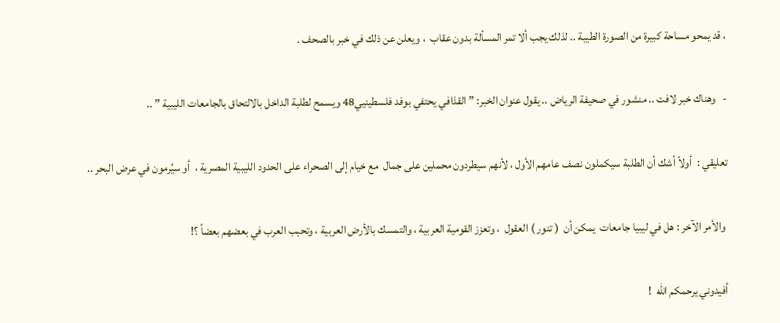، قد يمحو مساحة كبيرة من الصورة الطيبة .. لذلك يجب ألا تمر المسألة بدون عقاب  ، ويعلن عن ذلك في خبر بالصحف .

-   وهناك خبر لافت .. منشور في صحيفة الرياض .. يقول عنوان الخبر: ” القذافي يحتفي بوفد فلسطينيي48 ويسمح لطلبة الداخل بالالتحاق بالجامعات الليبية ” ..

تعليقي :  أولاً أشك أن الطلبة سيكملون نصف عامهم الأول ، لأنهم سيطردون محملين على جمال  مع خيام إلى الصحراء على الحدود الليبية المصرية ،  أو سيُرمون في عرض البحر ..

 والأمر الآخر : هل في ليبيا جامعات  يمكن أن  ( تنور ) العقول  ، وتعزز القومية العربية ، والتمسك بالأرض العربية ، وتحبب العرب في بعضهم بعضاً ؟!

أفيدوني يرحمكم الله  !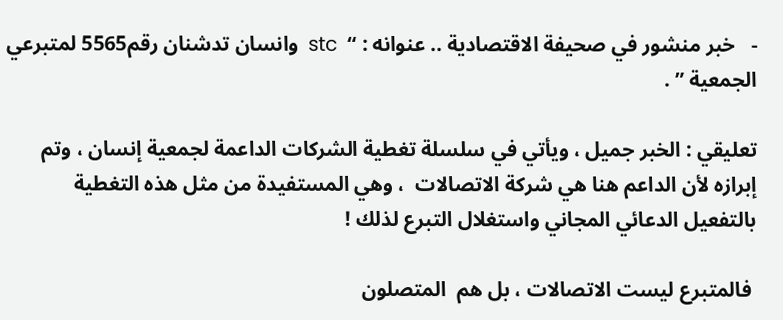-   خبر منشور في صحيفة الاقتصادية .. عنوانه : “  stc  وانسان تدشنان رقم5565 لمتبرعي الجمعية ” .

تعليقي : الخبر جميل ، ويأتي في سلسلة تغطية الشركات الداعمة لجمعية إنسان ، وتم إبرازه لأن الداعم هنا هي شركة الاتصالات  ، وهي المستفيدة من مثل هذه التغطية بالتفعيل الدعائي المجاني واستغلال التبرع لذلك !

 فالمتبرع ليست الاتصالات ، بل هم  المتصلون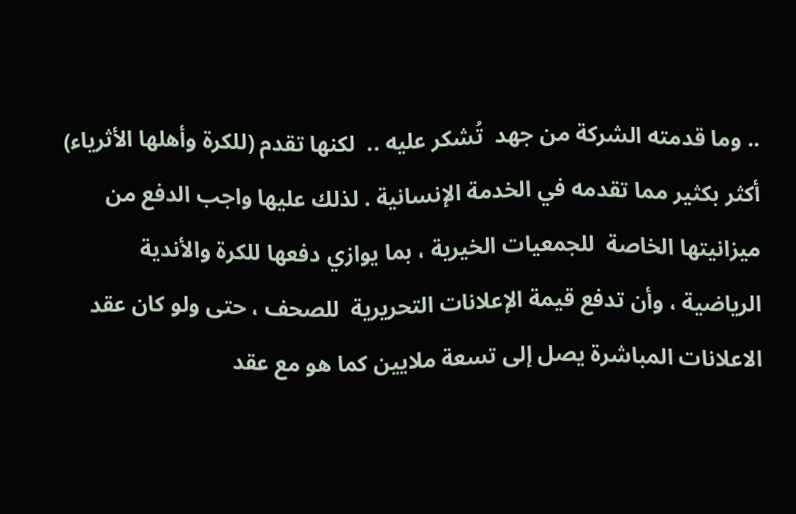.. وما قدمته الشركة من جهد  تُشكر عليه ..  لكنها تقدم (للكرة وأهلها الأثرياء) أكثر بكثير مما تقدمه في الخدمة الإنسانية . لذلك عليها واجب الدفع من ميزانيتها الخاصة  للجمعيات الخيرية ، بما يوازي دفعها للكرة والأندية الرياضية ، وأن تدفع قيمة الإعلانات التحريرية  للصحف ، حتى ولو كان عقد الاعلانات المباشرة يصل إلى تسعة ملايين كما هو مع عقد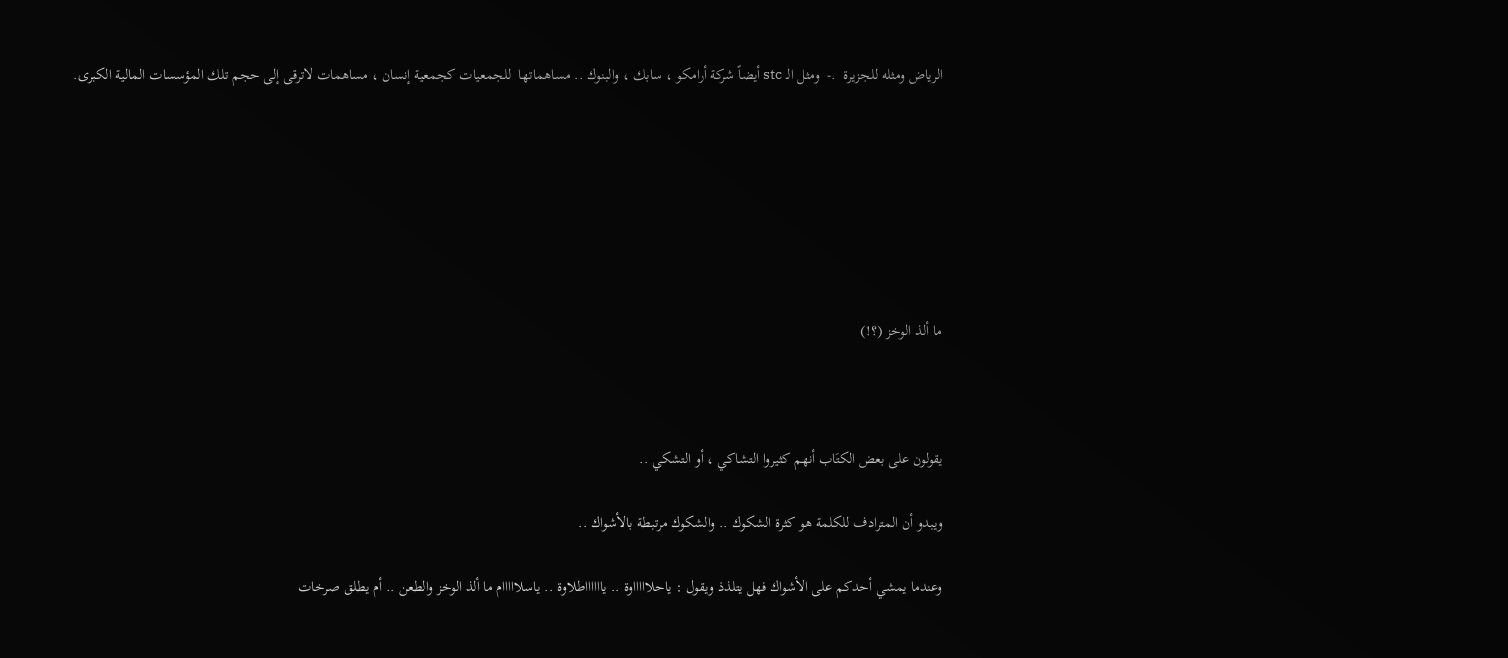الرياض ومثله للجزيرة  .-  ومثل الـ stc أيضاً شركة أرامكو ، سابك ، والبنوك .. مساهماتها  للجمعيات كجمعية إنسان ، مساهمات لاترقى إلى حجم تلك المؤسسات المالية الكبرى.







ما ألذ الوخز (؟!)



يقولون على بعض الكتَاب أنهم كثيروا التشاكي ، أو التشكي ..

ويبدو أن المترادف للكلمة هو كثرة الشكوك .. والشكوك مرتبطة بالأشواك ..

وعندما يمشي أحدكم على الأشواك فهل يتلذذ ويقول : ياحلاااااوة .. يااااااطلاوة .. ياسلااااام ما ألذ الوخز والطعن .. أم يطلق صرخات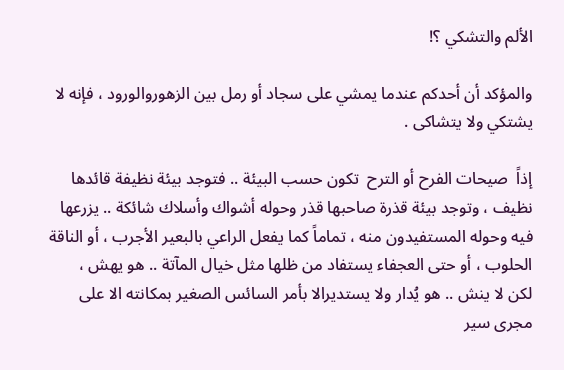الألم والتشكي ؟!

والمؤكد أن أحدكم عندما يمشي على سجاد أو رمل بين الزهوروالورود ، فإنه لا يشتكي ولا يتشاكى .

إذاً  صيحات الفرح أو الترح  تكون حسب البيئة .. فتوجد بيئة نظيفة قائدها نظيف ، وتوجد بيئة قذرة صاحبها قذر وحوله أشواك وأسلاك شائكة .. يزرعها فيه وحوله المستفيدون منه ، تماماً كما يفعل الراعي بالبعير الأجرب ، أو الناقة الحلوب ، أو حتى العجفاء يستفاد من ظلها مثل خيال المآتة .. هو يهش ،  لكن لا ينش .. هو يُدار ولا يستديرالا بأمر السائس الصغير بمكانته الا على مجرى سير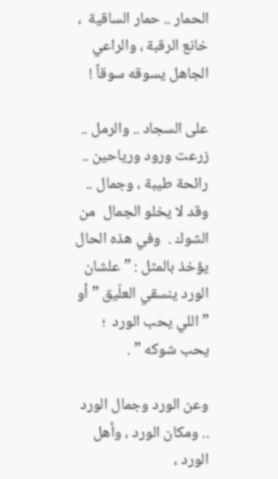الحمار .. حمار الساقية  ، خانع الرقبة ، والراعي  الجاهل يسوقه سوقاً !

على السجاد .. والرمل ..  زرعت ورود ورياحين .. رائحة طيبة ، وجمال .. وقد لا يخلو الجمال  من الشوك .  وفي هذه الحال يؤخذ بالمثل : ” علشان الورد ينسقي العلّيق ” أو ” اللي يحب الورد  ؛ يحب شوكه ” .

وعن الورد وجمال الورد .. ومكان الورد ، وأهل الورد ،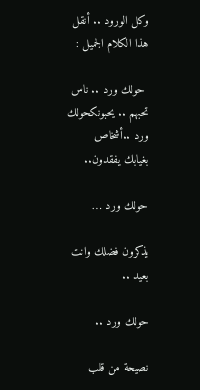وكل الورود .. أنقل هذا الكلام الجميل :

 حولك ورد .. ناس تحبهم .. يحبونكحولك ورد ..أشخاص بغيابك يفقدون..

حولك ورد …

يذكرون فضلك وانت بعيد ..

حولك ورد ..

نصيحة من قلب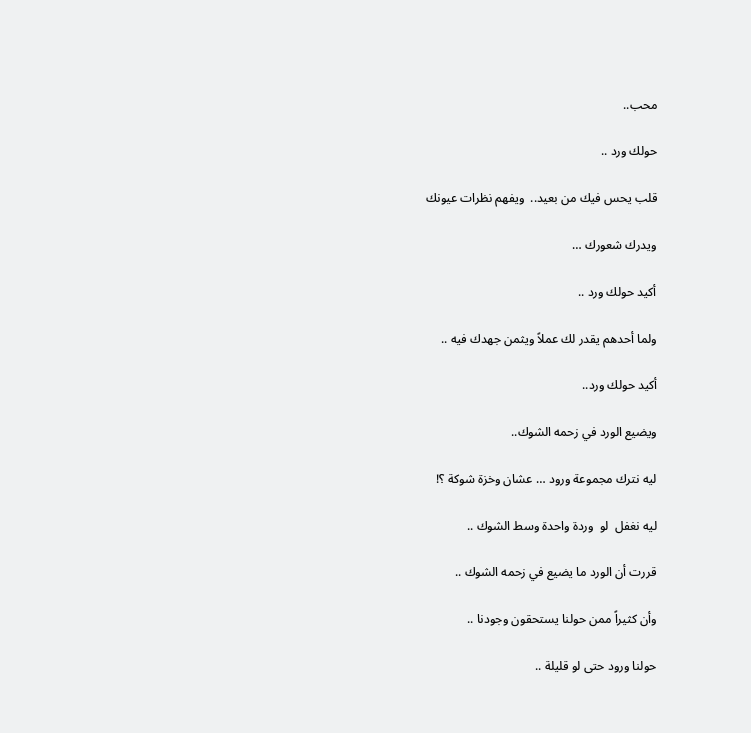محب..

حولك ورد ..

قلب يحس فيك من بعيد..  ويفهم نظرات عيونك

ويدرك شعورك …

أكيد حولك ورد ..

ولما أحدهم يقدر لك عملاً ويثمن جهدك فيه ..

أكيد حولك ورد..

ويضيع الورد في زحمه الشوك..

ليه نترك مجموعة ورود … عشان وخزة شوكة ؟!

ليه نغفل  لو  وردة واحدة وسط الشوك ..

قررت أن الورد ما يضيع في زحمه الشوك ..

وأن كثيراً ممن حولنا يستحقون وجودنا ..

حولنا ورود حتى لو قليلة ..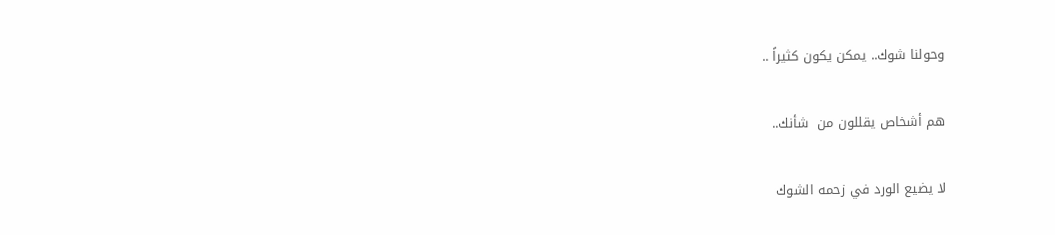وحولنا شوك.. يمكن يكون كثيراً ..

هم أشخاص يقللون من  شأنك..

لا يضيع الورد في زحمه الشوك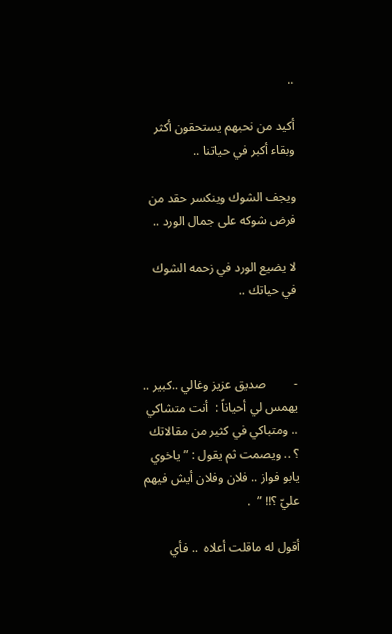..

أكيد من نحبهم يستحقون أكثر وبقاء أكبر في حياتنا ..

ويجف الشوك وينكسر حقد من فرض شوكه على جمال الورد ..

لا يضيع الورد في زحمه الشوك  في حياتك ..



-         صديق عزيز وغالي ..كبير .. يهمس لي أحياناً :  أنت متشاكي .. ومتباكي في كثير من مقالاتك ؟ .. ويصمت ثم يقول : ” ياخوي يابو فواز .. فلان وفلان أيش فيهم عليّ ؟!! ”  .

أقول له ماقلت أعلاه  .. فأي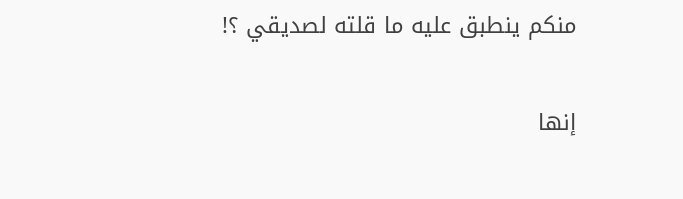منكم ينطبق عليه ما قلته لصديقي ؟!

إنها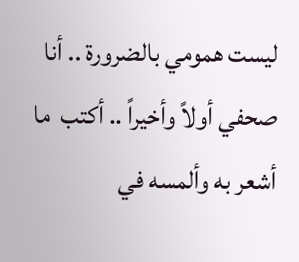ليست همومي بالضرورة .. أنا صحفي أولاً وأخيراً .. أكتب  ما أشعر به وألمسه في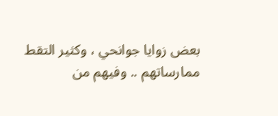بعض زوايا جوانحي ، وكثير التقط ممارساتهم .. وفيهم من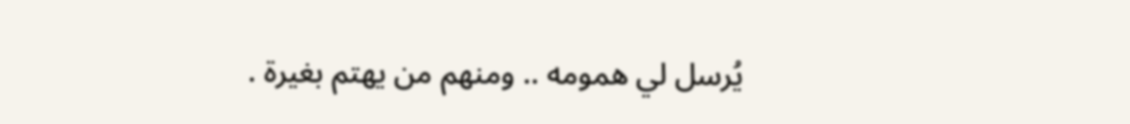يُرسل لي همومه .. ومنهم من يهتم بغيرة .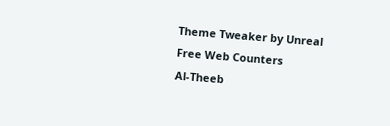Theme Tweaker by Unreal
Free Web Counters
Al-Theeb